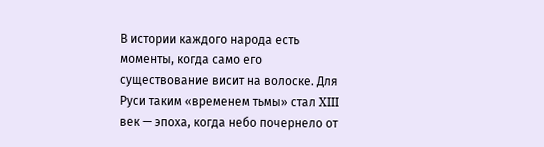В истории каждого народа есть моменты, когда само его существование висит на волоске. Для Руси таким «временем тьмы» стал XIII век — эпоха, когда небо почернело от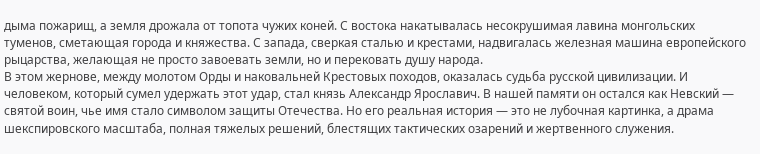дыма пожарищ, а земля дрожала от топота чужих коней. С востока накатывалась несокрушимая лавина монгольских туменов, сметающая города и княжества. С запада, сверкая сталью и крестами, надвигалась железная машина европейского рыцарства, желающая не просто завоевать земли, но и перековать душу народа.
В этом жернове, между молотом Орды и наковальней Крестовых походов, оказалась судьба русской цивилизации. И человеком, который сумел удержать этот удар, стал князь Александр Ярославич. В нашей памяти он остался как Невский — святой воин, чье имя стало символом защиты Отечества. Но его реальная история — это не лубочная картинка, а драма шекспировского масштаба, полная тяжелых решений, блестящих тактических озарений и жертвенного служения.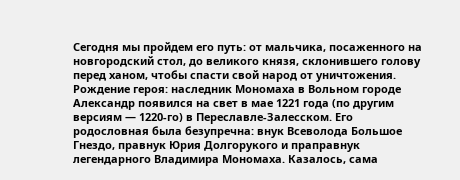Сегодня мы пройдем его путь: от мальчика, посаженного на новгородский стол, до великого князя, склонившего голову перед ханом, чтобы спасти свой народ от уничтожения.
Рождение героя: наследник Мономаха в Вольном городе
Александр появился на свет в мае 1221 года (по другим версиям — 1220-го) в Переславле-Залесском. Его родословная была безупречна: внук Всеволода Большое Гнездо, правнук Юрия Долгорукого и праправнук легендарного Владимира Мономаха. Казалось, сама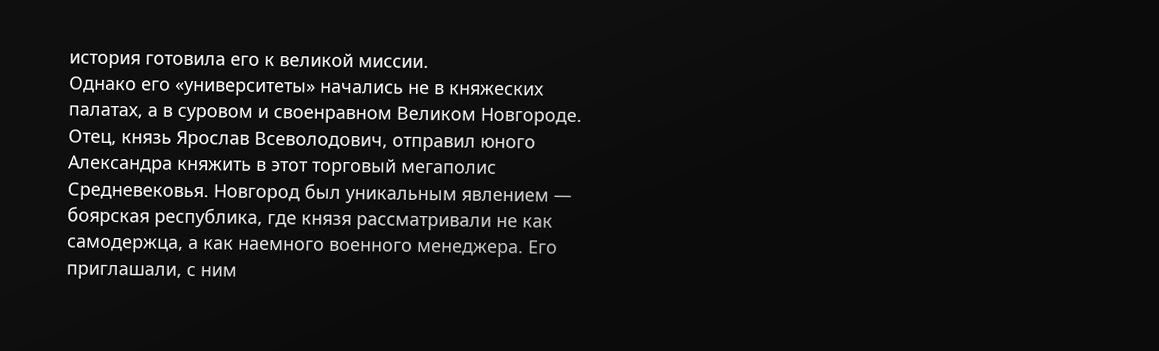история готовила его к великой миссии.
Однако его «университеты» начались не в княжеских палатах, а в суровом и своенравном Великом Новгороде. Отец, князь Ярослав Всеволодович, отправил юного Александра княжить в этот торговый мегаполис Средневековья. Новгород был уникальным явлением — боярская республика, где князя рассматривали не как самодержца, а как наемного военного менеджера. Его приглашали, с ним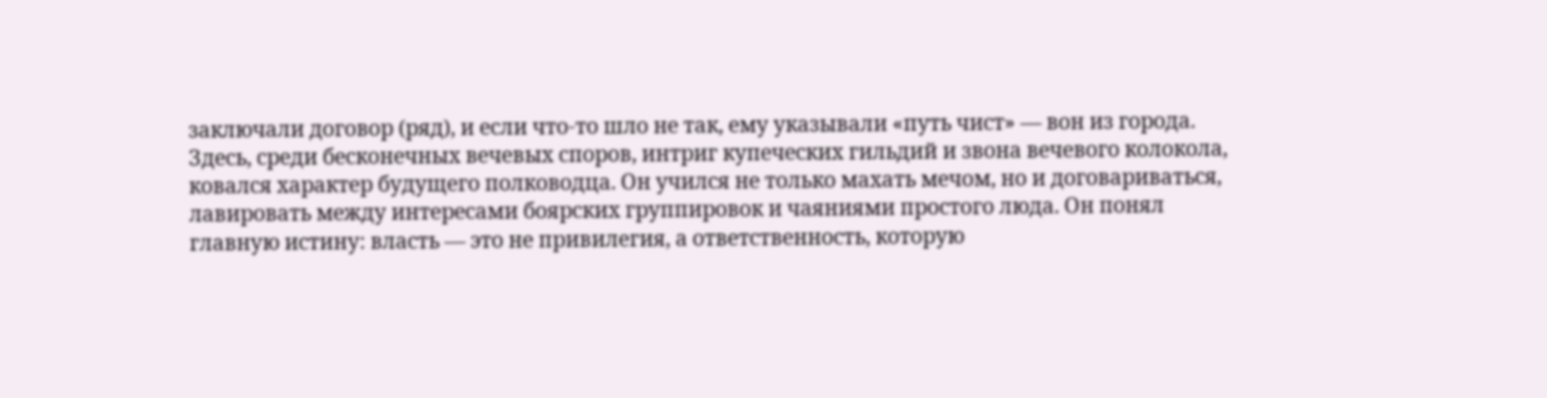заключали договор (ряд), и если что-то шло не так, ему указывали «путь чист» — вон из города.
Здесь, среди бесконечных вечевых споров, интриг купеческих гильдий и звона вечевого колокола, ковался характер будущего полководца. Он учился не только махать мечом, но и договариваться, лавировать между интересами боярских группировок и чаяниями простого люда. Он понял главную истину: власть — это не привилегия, а ответственность, которую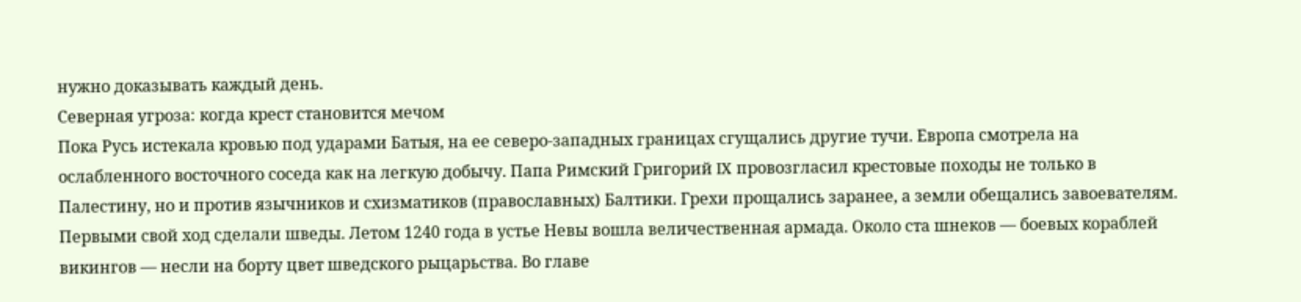нужно доказывать каждый день.
Северная угроза: когда крест становится мечом
Пока Русь истекала кровью под ударами Батыя, на ее северо-западных границах сгущались другие тучи. Европа смотрела на ослабленного восточного соседа как на легкую добычу. Папа Римский Григорий IX провозгласил крестовые походы не только в Палестину, но и против язычников и схизматиков (православных) Балтики. Грехи прощались заранее, а земли обещались завоевателям.
Первыми свой ход сделали шведы. Летом 1240 года в устье Невы вошла величественная армада. Около ста шнеков — боевых кораблей викингов — несли на борту цвет шведского рыцарьства. Во главе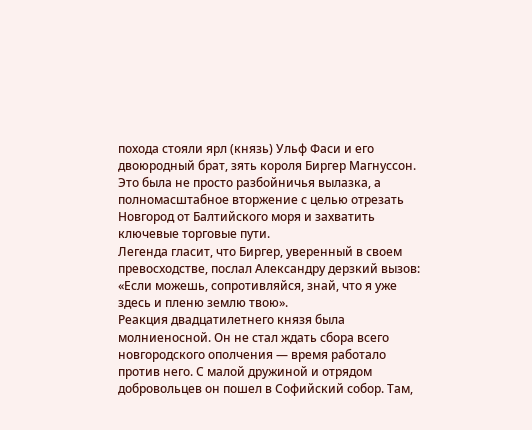похода стояли ярл (князь) Ульф Фаси и его двоюродный брат, зять короля Биргер Магнуссон. Это была не просто разбойничья вылазка, а полномасштабное вторжение с целью отрезать Новгород от Балтийского моря и захватить ключевые торговые пути.
Легенда гласит, что Биргер, уверенный в своем превосходстве, послал Александру дерзкий вызов: «Если можешь, сопротивляйся, знай, что я уже здесь и пленю землю твою».
Реакция двадцатилетнего князя была молниеносной. Он не стал ждать сбора всего новгородского ополчения — время работало против него. С малой дружиной и отрядом добровольцев он пошел в Софийский собор. Там,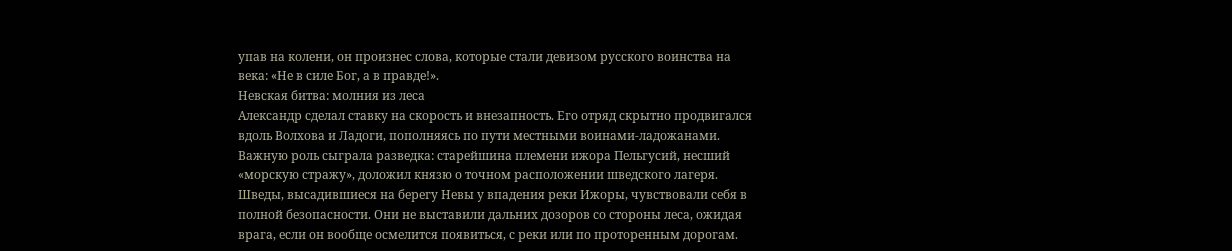упав на колени, он произнес слова, которые стали девизом русского воинства на века: «Не в силе Бог, а в правде!».
Невская битва: молния из леса
Александр сделал ставку на скорость и внезапность. Его отряд скрытно продвигался вдоль Волхова и Ладоги, пополняясь по пути местными воинами-ладожанами. Важную роль сыграла разведка: старейшина племени ижора Пельгусий, несший «морскую стражу», доложил князю о точном расположении шведского лагеря.
Шведы, высадившиеся на берегу Невы у впадения реки Ижоры, чувствовали себя в полной безопасности. Они не выставили дальних дозоров со стороны леса, ожидая врага, если он вообще осмелится появиться, с реки или по проторенным дорогам.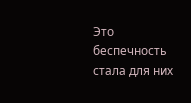Это беспечность стала для них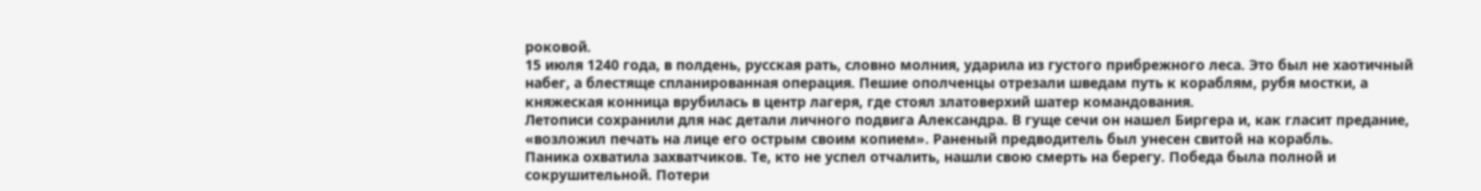роковой.
15 июля 1240 года, в полдень, русская рать, словно молния, ударила из густого прибрежного леса. Это был не хаотичный набег, а блестяще спланированная операция. Пешие ополченцы отрезали шведам путь к кораблям, рубя мостки, а княжеская конница врубилась в центр лагеря, где стоял златоверхий шатер командования.
Летописи сохранили для нас детали личного подвига Александра. В гуще сечи он нашел Биргера и, как гласит предание, «возложил печать на лице его острым своим копием». Раненый предводитель был унесен свитой на корабль.
Паника охватила захватчиков. Те, кто не успел отчалить, нашли свою смерть на берегу. Победа была полной и сокрушительной. Потери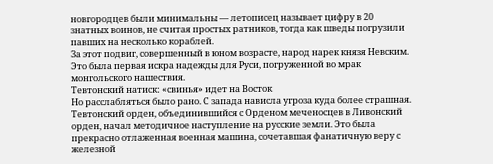новгородцев были минимальны — летописец называет цифру в 20 знатных воинов, не считая простых ратников, тогда как шведы погрузили павших на несколько кораблей.
За этот подвиг, совершенный в юном возрасте, народ нарек князя Невским. Это была первая искра надежды для Руси, погруженной во мрак монгольского нашествия.
Тевтонский натиск: «свинья» идет на Восток
Но расслабляться было рано. С запада нависла угроза куда более страшная. Тевтонский орден, объединившийся с Орденом меченосцев в Ливонский орден, начал методичное наступление на русские земли. Это была прекрасно отлаженная военная машина, сочетавшая фанатичную веру с железной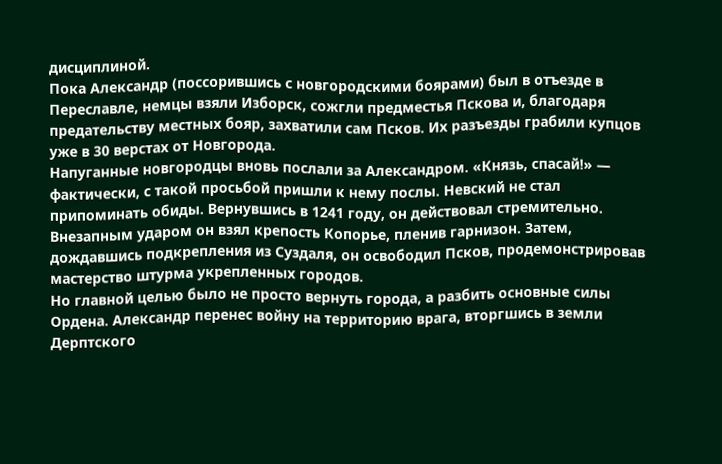дисциплиной.
Пока Александр (поссорившись с новгородскими боярами) был в отъезде в Переславле, немцы взяли Изборск, сожгли предместья Пскова и, благодаря предательству местных бояр, захватили сам Псков. Их разъезды грабили купцов уже в 30 верстах от Новгорода.
Напуганные новгородцы вновь послали за Александром. «Князь, спасай!» — фактически, с такой просьбой пришли к нему послы. Невский не стал припоминать обиды. Вернувшись в 1241 году, он действовал стремительно. Внезапным ударом он взял крепость Копорье, пленив гарнизон. Затем, дождавшись подкрепления из Суздаля, он освободил Псков, продемонстрировав мастерство штурма укрепленных городов.
Но главной целью было не просто вернуть города, а разбить основные силы Ордена. Александр перенес войну на территорию врага, вторгшись в земли Дерптского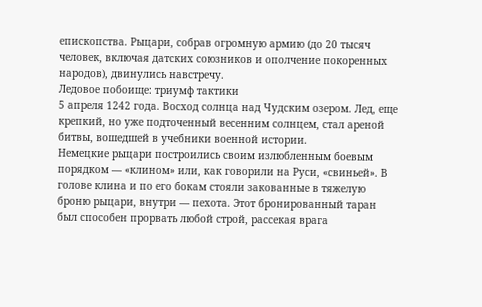епископства. Рыцари, собрав огромную армию (до 20 тысяч человек, включая датских союзников и ополчение покоренных народов), двинулись навстречу.
Ледовое побоище: триумф тактики
5 апреля 1242 года. Восход солнца над Чудским озером. Лед, еще крепкий, но уже подточенный весенним солнцем, стал ареной битвы, вошедшей в учебники военной истории.
Немецкие рыцари построились своим излюбленным боевым порядком — «клином» или, как говорили на Руси, «свиньей». В голове клина и по его бокам стояли закованные в тяжелую броню рыцари, внутри — пехота. Этот бронированный таран был способен прорвать любой строй, рассекая врага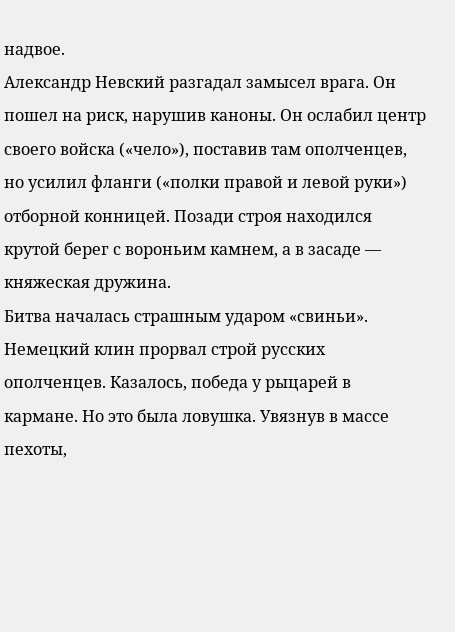надвое.
Александр Невский разгадал замысел врага. Он пошел на риск, нарушив каноны. Он ослабил центр своего войска («чело»), поставив там ополченцев, но усилил фланги («полки правой и левой руки») отборной конницей. Позади строя находился крутой берег с вороньим камнем, а в засаде — княжеская дружина.
Битва началась страшным ударом «свиньи». Немецкий клин прорвал строй русских ополченцев. Казалось, победа у рыцарей в кармане. Но это была ловушка. Увязнув в массе пехоты,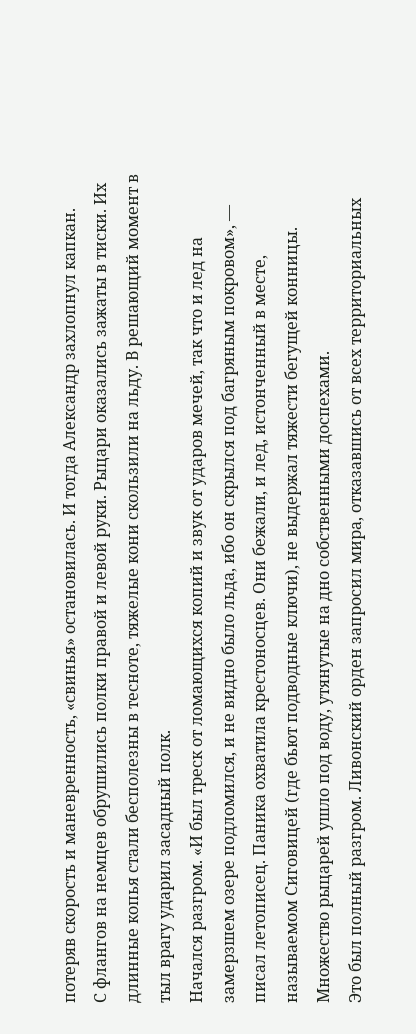потеряв скорость и маневренность, «свинья» остановилась. И тогда Александр захлопнул капкан.
С флангов на немцев обрушились полки правой и левой руки. Рыцари оказались зажаты в тиски. Их длинные копья стали бесполезны в тесноте, тяжелые кони скользили на льду. В решающий момент в тыл врагу ударил засадный полк.
Начался разгром. «И был треск от ломающихся копий и звук от ударов мечей, так что и лед на замерзшем озере подломился, и не видно было льда, ибо он скрылся под багряным покровом», — писал летописец. Паника охватила крестоносцев. Они бежали, и лед, истонченный в месте, называемом Сиговицей (где бьют подводные ключи), не выдержал тяжести бегущей конницы. Множество рыцарей ушло под воду, утянутые на дно собственными доспехами.
Это был полный разгром. Ливонский орден запросил мира, отказавшись от всех территориальных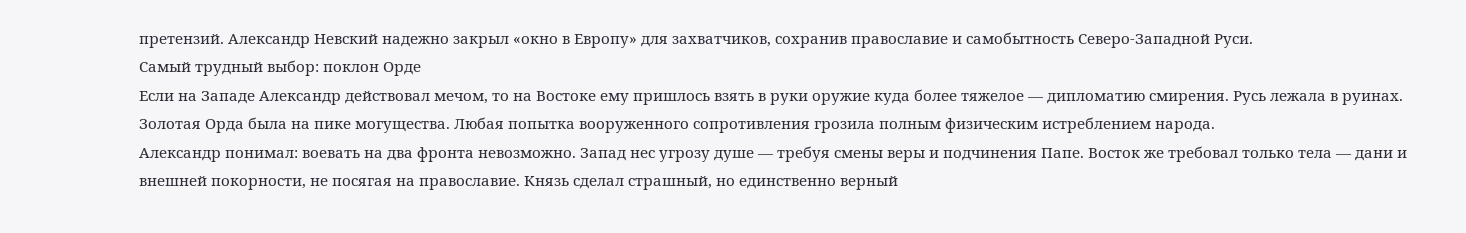претензий. Александр Невский надежно закрыл «окно в Европу» для захватчиков, сохранив православие и самобытность Северо-Западной Руси.
Самый трудный выбор: поклон Орде
Если на Западе Александр действовал мечом, то на Востоке ему пришлось взять в руки оружие куда более тяжелое — дипломатию смирения. Русь лежала в руинах. Золотая Орда была на пике могущества. Любая попытка вооруженного сопротивления грозила полным физическим истреблением народа.
Александр понимал: воевать на два фронта невозможно. Запад нес угрозу душе — требуя смены веры и подчинения Папе. Восток же требовал только тела — дани и внешней покорности, не посягая на православие. Князь сделал страшный, но единственно верный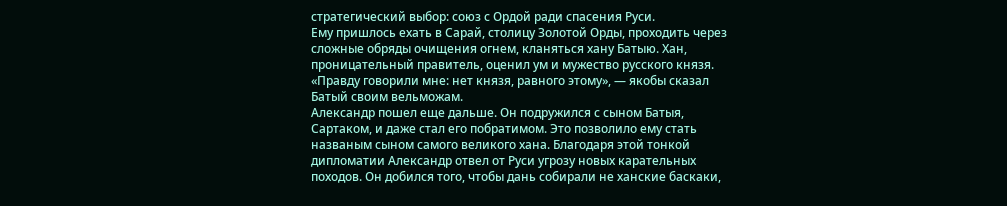стратегический выбор: союз с Ордой ради спасения Руси.
Ему пришлось ехать в Сарай, столицу Золотой Орды, проходить через сложные обряды очищения огнем, кланяться хану Батыю. Хан, проницательный правитель, оценил ум и мужество русского князя. «Правду говорили мне: нет князя, равного этому», — якобы сказал Батый своим вельможам.
Александр пошел еще дальше. Он подружился с сыном Батыя, Сартаком, и даже стал его побратимом. Это позволило ему стать названым сыном самого великого хана. Благодаря этой тонкой дипломатии Александр отвел от Руси угрозу новых карательных походов. Он добился того, чтобы дань собирали не ханские баскаки,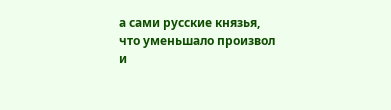а сами русские князья, что уменьшало произвол и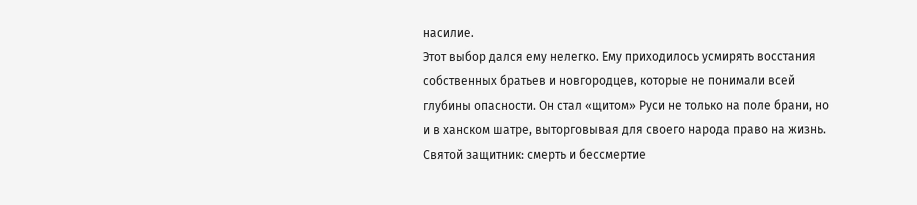насилие.
Этот выбор дался ему нелегко. Ему приходилось усмирять восстания собственных братьев и новгородцев, которые не понимали всей глубины опасности. Он стал «щитом» Руси не только на поле брани, но и в ханском шатре, выторговывая для своего народа право на жизнь.
Святой защитник: смерть и бессмертие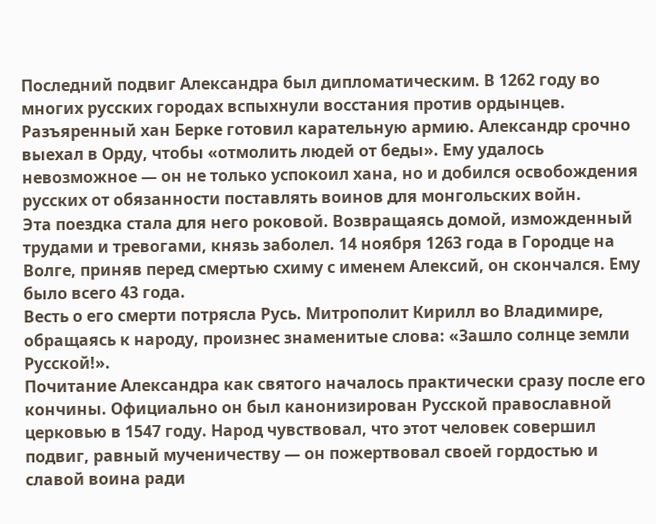Последний подвиг Александра был дипломатическим. В 1262 году во многих русских городах вспыхнули восстания против ордынцев. Разъяренный хан Берке готовил карательную армию. Александр срочно выехал в Орду, чтобы «отмолить людей от беды». Ему удалось невозможное — он не только успокоил хана, но и добился освобождения русских от обязанности поставлять воинов для монгольских войн.
Эта поездка стала для него роковой. Возвращаясь домой, изможденный трудами и тревогами, князь заболел. 14 ноября 1263 года в Городце на Волге, приняв перед смертью схиму с именем Алексий, он скончался. Ему было всего 43 года.
Весть о его смерти потрясла Русь. Митрополит Кирилл во Владимире, обращаясь к народу, произнес знаменитые слова: «Зашло солнце земли Русской!».
Почитание Александра как святого началось практически сразу после его кончины. Официально он был канонизирован Русской православной церковью в 1547 году. Народ чувствовал, что этот человек совершил подвиг, равный мученичеству — он пожертвовал своей гордостью и славой воина ради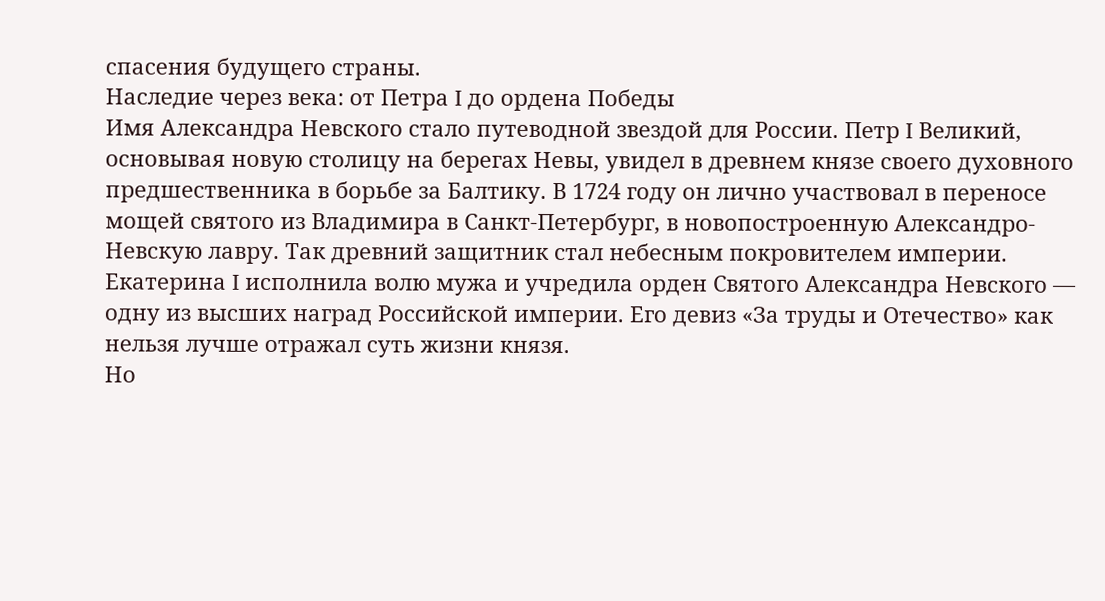спасения будущего страны.
Наследие через века: от Петра I до ордена Победы
Имя Александра Невского стало путеводной звездой для России. Петр I Великий, основывая новую столицу на берегах Невы, увидел в древнем князе своего духовного предшественника в борьбе за Балтику. В 1724 году он лично участвовал в переносе мощей святого из Владимира в Санкт-Петербург, в новопостроенную Александро-Невскую лавру. Так древний защитник стал небесным покровителем империи.
Екатерина I исполнила волю мужа и учредила орден Святого Александра Невского — одну из высших наград Российской империи. Его девиз «За труды и Отечество» как нельзя лучше отражал суть жизни князя.
Но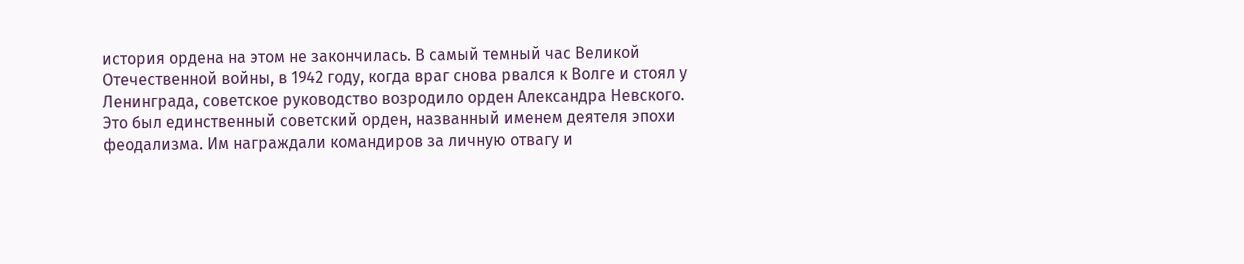история ордена на этом не закончилась. В самый темный час Великой Отечественной войны, в 1942 году, когда враг снова рвался к Волге и стоял у Ленинграда, советское руководство возродило орден Александра Невского. Это был единственный советский орден, названный именем деятеля эпохи феодализма. Им награждали командиров за личную отвагу и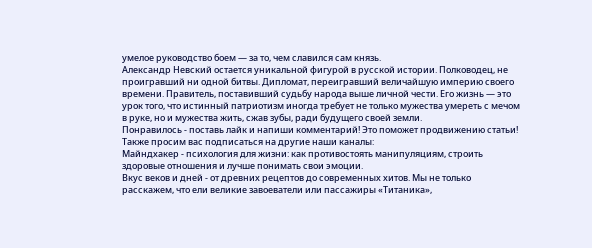умелое руководство боем — за то, чем славился сам князь.
Александр Невский остается уникальной фигурой в русской истории. Полководец, не проигравший ни одной битвы. Дипломат, переигравший величайшую империю своего времени. Правитель, поставивший судьбу народа выше личной чести. Его жизнь — это урок того, что истинный патриотизм иногда требует не только мужества умереть с мечом в руке, но и мужества жить, сжав зубы, ради будущего своей земли.
Понравилось - поставь лайк и напиши комментарий! Это поможет продвижению статьи!
Также просим вас подписаться на другие наши каналы:
Майндхакер - психология для жизни: как противостоять манипуляциям, строить здоровые отношения и лучше понимать свои эмоции.
Вкус веков и дней - от древних рецептов до современных хитов. Мы не только расскажем, что ели великие завоеватели или пассажиры «Титаника»,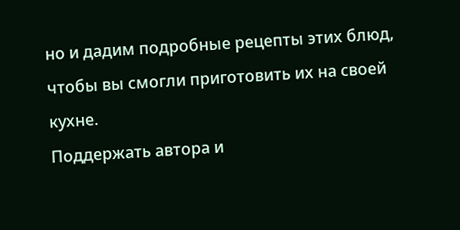но и дадим подробные рецепты этих блюд, чтобы вы смогли приготовить их на своей кухне.
Поддержать автора и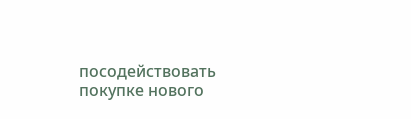посодействовать покупке нового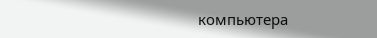компьютера